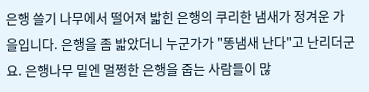은행 쓸기 나무에서 떨어져 밟힌 은행의 쿠리한 냄새가 정겨운 가을입니다. 은행을 좀 밟았더니 누군가가 "똥냄새 난다"고 난리더군요. 은행나무 밑엔 멀쩡한 은행을 줍는 사람들이 많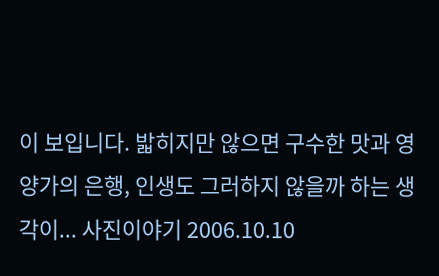이 보입니다. 밟히지만 않으면 구수한 맛과 영양가의 은행, 인생도 그러하지 않을까 하는 생각이... 사진이야기 2006.10.10